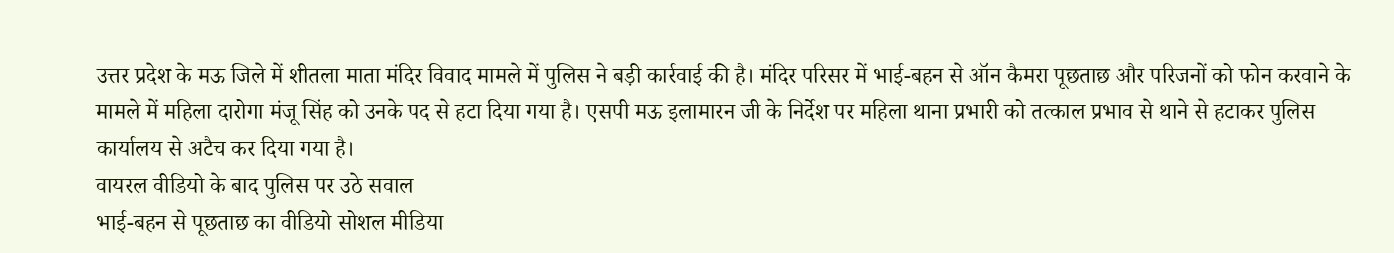उत्तर प्रदेश के मऊ जिले में शीतला माता मंदिर विवाद मामले में पुलिस ने बड़ी कार्रवाई की है। मंदिर परिसर में भाई-बहन से ऑन कैमरा पूछताछ और परिजनों को फोन करवाने के मामले में महिला दारोगा मंजू सिंह को उनके पद से हटा दिया गया है। एसपी मऊ इलामारन जी के निर्देश पर महिला थाना प्रभारी को तत्काल प्रभाव से थाने से हटाकर पुलिस कार्यालय से अटैच कर दिया गया है।
वायरल वीडियो के बाद पुलिस पर उठे सवाल
भाई-बहन से पूछताछ का वीडियो सोशल मीडिया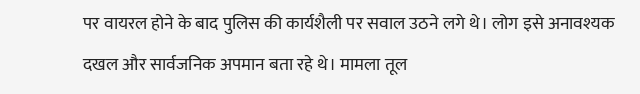पर वायरल होने के बाद पुलिस की कार्यशैली पर सवाल उठने लगे थे। लोग इसे अनावश्यक दखल और सार्वजनिक अपमान बता रहे थे। मामला तूल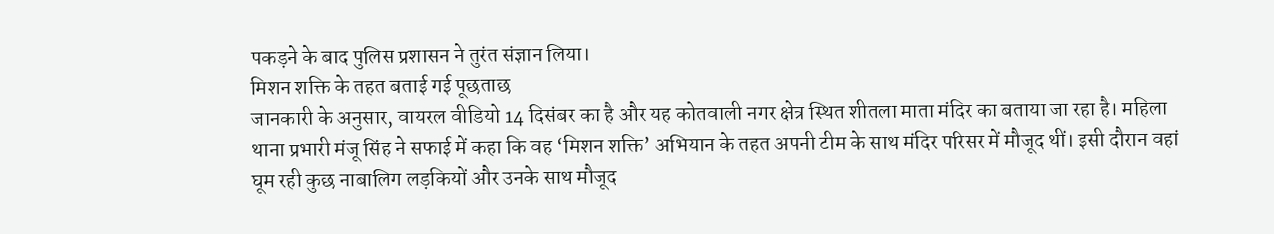पकड़ने के बाद पुलिस प्रशासन ने तुरंत संज्ञान लिया।
मिशन शक्ति के तहत बताई गई पूछताछ
जानकारी के अनुसार, वायरल वीडियो 14 दिसंबर का है और यह कोतवाली नगर क्षेत्र स्थित शीतला माता मंदिर का बताया जा रहा है। महिला थाना प्रभारी मंजू सिंह ने सफाई में कहा कि वह ‘मिशन शक्ति’ अभियान के तहत अपनी टीम के साथ मंदिर परिसर में मौजूद थीं। इसी दौरान वहां घूम रही कुछ नाबालिग लड़कियों और उनके साथ मौजूद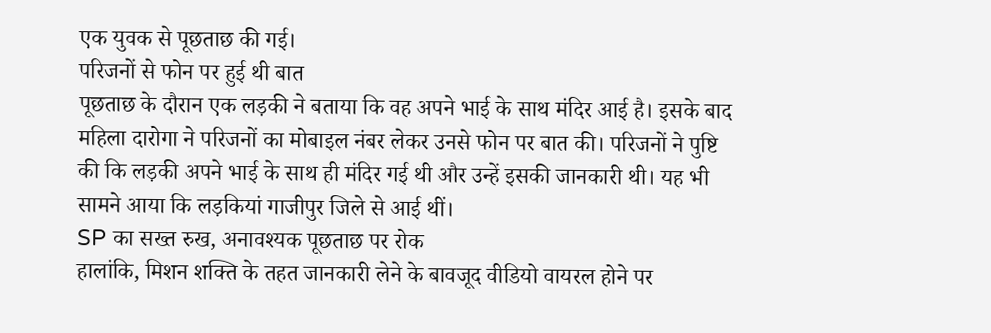एक युवक से पूछताछ की गई।
परिजनों से फोन पर हुई थी बात
पूछताछ के दौरान एक लड़की ने बताया कि वह अपने भाई के साथ मंदिर आई है। इसके बाद महिला दारोगा ने परिजनों का मोबाइल नंबर लेकर उनसे फोन पर बात की। परिजनों ने पुष्टि की कि लड़की अपने भाई के साथ ही मंदिर गई थी और उन्हें इसकी जानकारी थी। यह भी सामने आया कि लड़कियां गाजीपुर जिले से आई थीं।
SP का सख्त रुख, अनावश्यक पूछताछ पर रोक
हालांकि, मिशन शक्ति के तहत जानकारी लेने के बावजूद वीडियो वायरल होने पर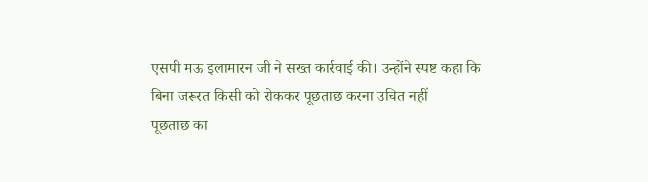एसपी मऊ इलामारन जी ने सख्त कार्रवाई की। उन्होंने स्पष्ट कहा कि
बिना जरूरत किसी को रोककर पूछताछ करना उचित नहीं
पूछताछ का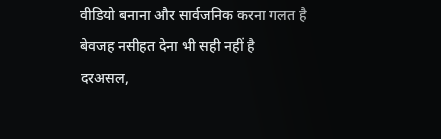वीडियो बनाना और सार्वजनिक करना गलत है
बेवजह नसीहत देना भी सही नहीं है
दरअसल,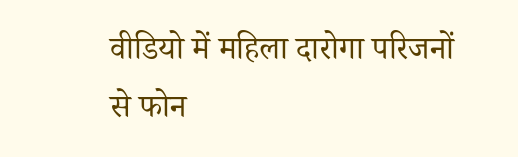वीडियो में महिला दारोगा परिजनों से फोन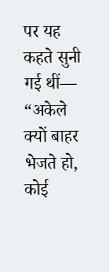पर यह कहते सुनी गई थीं—
“अकेले क्यों बाहर भेजते हो, कोई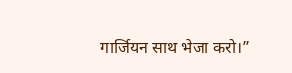गार्जियन साथ भेजा करो।”